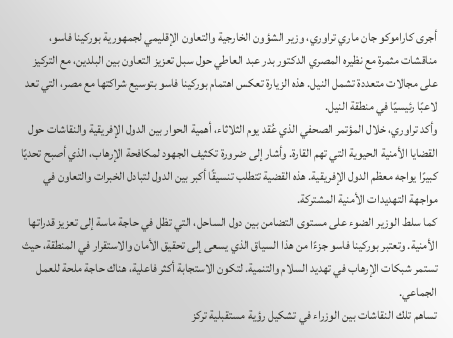أجرى كاراموكو جان ماري تراوري، وزير الشؤون الخارجية والتعاون الإقليمي لجمهورية بوركينا فاسو، مناقشات مثمرة مع نظيره المصري الدكتور بدر عبد العاطي حول سبل تعزيز التعاون بين البلدين، مع التركيز على مجالات متعددة تشمل النيل. هذه الزيارة تعكس اهتمام بوركينا فاسو بتوسيع شراكتها مع مصر، التي تعد لاعبًا رئيسيًا في منطقة النيل.
وأكد تراوري، خلال المؤتمر الصحفي الذي عُقد يوم الثلاثاء، أهمية الحوار بين الدول الإفريقية والنقاشات حول القضايا الأمنية الحيوية التي تهم القارة. وأشار إلى ضرورة تكثيف الجهود لمكافحة الإرهاب، الذي أصبح تحديًا كبيرًا يواجه معظم الدول الإفريقية. هذه القضية تتطلب تنسيقًا أكبر بين الدول لتبادل الخبرات والتعاون في مواجهة التهديدات الأمنية المشتركة.
كما سلط الوزير الضوء على مستوى التضامن بين دول الساحل، التي تظل في حاجة ماسة إلى تعزيز قدراتها الأمنية. وتعتبر بوركينا فاسو جزءًا من هذا السياق الذي يسعى إلى تحقيق الأمان والاستقرار في المنطقة، حيث تستمر شبكات الإرهاب في تهديد السلام والتنمية. لتكون الاستجابة أكثر فاعلية، هناك حاجة ملحة للعمل الجماعي.
تساهم تلك النقاشات بين الوزراء في تشكيل رؤية مستقبلية تركز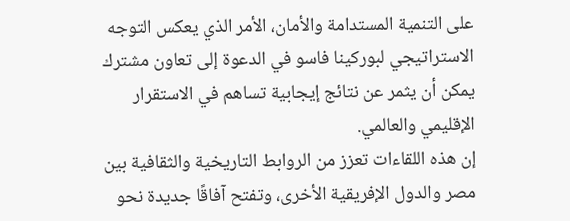على التنمية المستدامة والأمان، الأمر الذي يعكس التوجه الاستراتيجي لبوركينا فاسو في الدعوة إلى تعاون مشترك يمكن أن يثمر عن نتائج إيجابية تساهم في الاستقرار الإقليمي والعالمي.
إن هذه اللقاءات تعزز من الروابط التاريخية والثقافية بين مصر والدول الإفريقية الأخرى، وتفتح آفاقًا جديدة نحو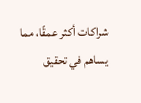شراكات أكثر عمقًا، مما يساهم في تحقيق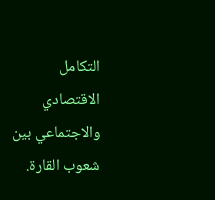التكامل الاقتصادي والاجتماعي بين شعوب القارة.